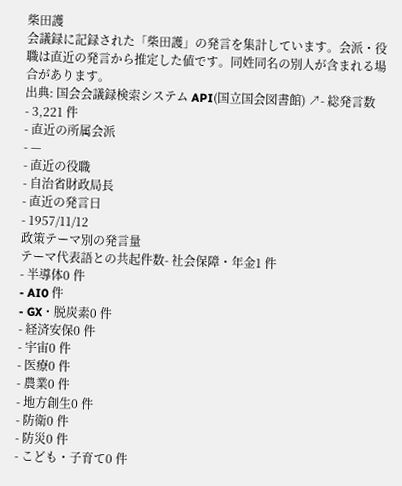柴田護
会議録に記録された「柴田護」の発言を集計しています。会派・役職は直近の発言から推定した値です。同姓同名の別人が含まれる場合があります。
出典: 国会会議録検索システム API(国立国会図書館) ↗- 総発言数
- 3,221 件
- 直近の所属会派
- —
- 直近の役職
- 自治省財政局長
- 直近の発言日
- 1957/11/12
政策テーマ別の発言量
テーマ代表語との共起件数- 社会保障・年金1 件
- 半導体0 件
- AI0 件
- GX・脱炭素0 件
- 経済安保0 件
- 宇宙0 件
- 医療0 件
- 農業0 件
- 地方創生0 件
- 防衛0 件
- 防災0 件
- こども・子育て0 件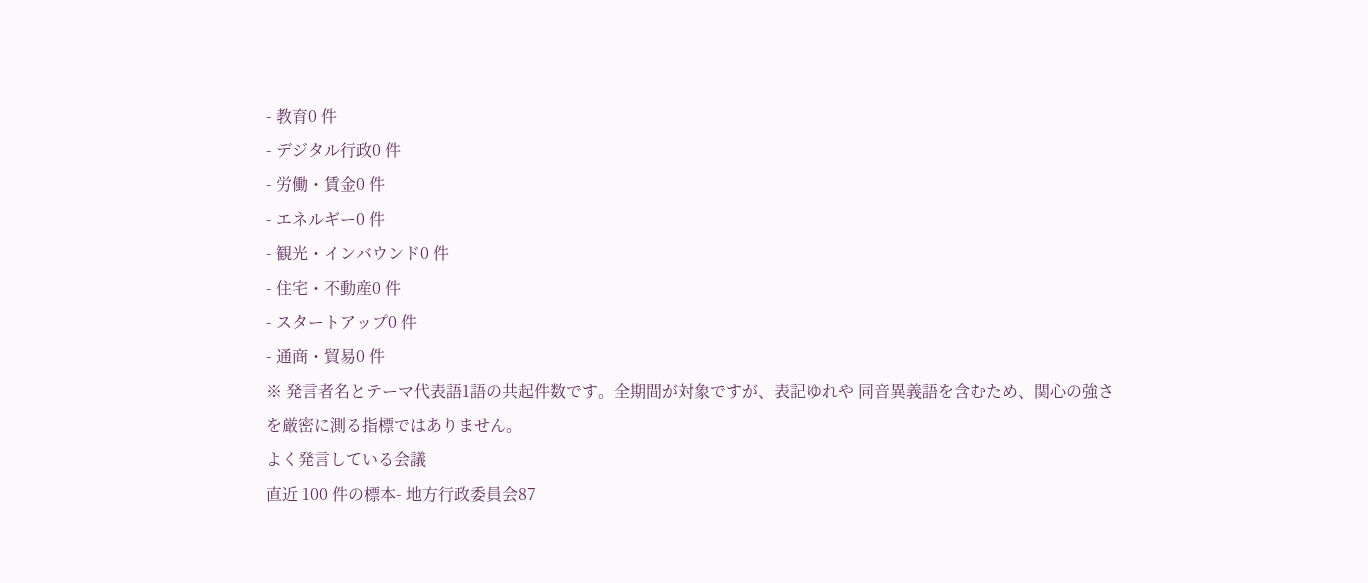- 教育0 件
- デジタル行政0 件
- 労働・賃金0 件
- エネルギー0 件
- 観光・インバウンド0 件
- 住宅・不動産0 件
- スタートアップ0 件
- 通商・貿易0 件
※ 発言者名とテーマ代表語1語の共起件数です。全期間が対象ですが、表記ゆれや 同音異義語を含むため、関心の強さを厳密に測る指標ではありません。
よく発言している会議
直近 100 件の標本- 地方行政委員会87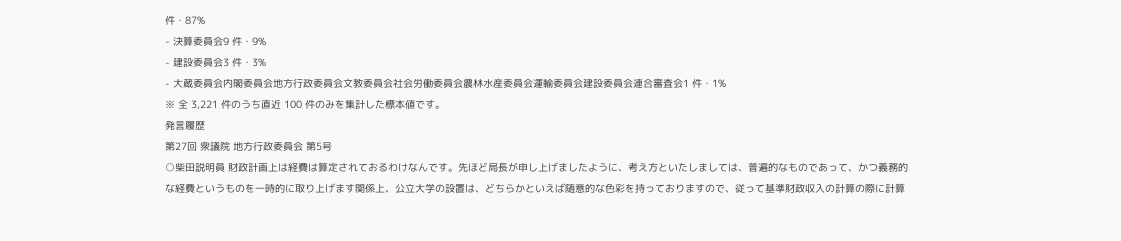件・87%
- 決算委員会9 件・9%
- 建設委員会3 件・3%
- 大蔵委員会内閣委員会地方行政委員会文教委員会社会労働委員会農林水産委員会運輸委員会建設委員会連合審査会1 件・1%
※ 全 3,221 件のうち直近 100 件のみを集計した標本値です。
発言履歴
第27回 衆議院 地方行政委員会 第5号
○柴田説明員 財政計画上は経費は算定されておるわけなんです。先ほど局長が申し上げましたように、考え方といたしましては、普遍的なものであって、かつ義務的な経費というものを一時的に取り上げます関係上、公立大学の設置は、どちらかといえば随意的な色彩を持っておりますので、従って基準財政収入の計算の際に計算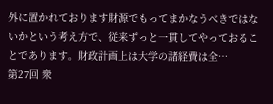外に置かれております財源でもってまかなうべきではないかという考え方で、従来ずっと一貫してやっておることであります。財政計画上は大学の諸経費は全…
第27回 衆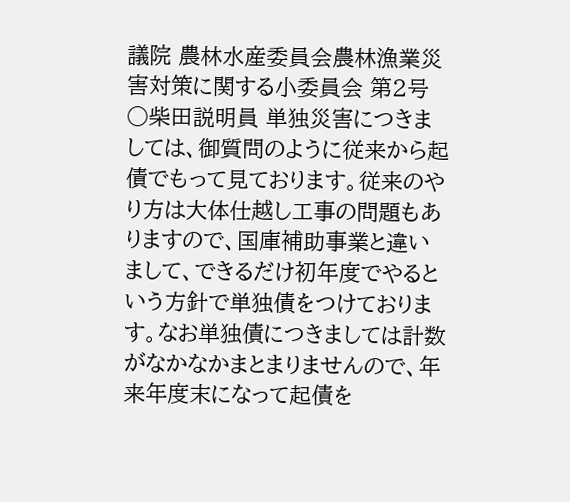議院 農林水産委員会農林漁業災害対策に関する小委員会 第2号
○柴田説明員 単独災害につきましては、御質問のように従来から起債でもって見ております。従来のやり方は大体仕越し工事の問題もありますので、国庫補助事業と違いまして、できるだけ初年度でやるという方針で単独債をつけております。なお単独債につきましては計数がなかなかまとまりませんので、年来年度末になって起債を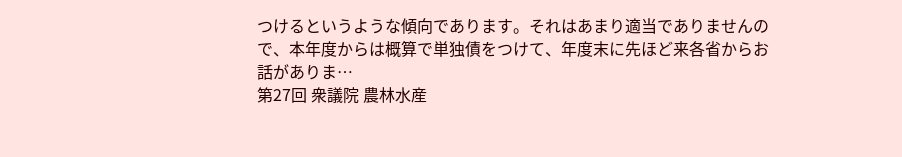つけるというような傾向であります。それはあまり適当でありませんので、本年度からは概算で単独債をつけて、年度末に先ほど来各省からお話がありま…
第27回 衆議院 農林水産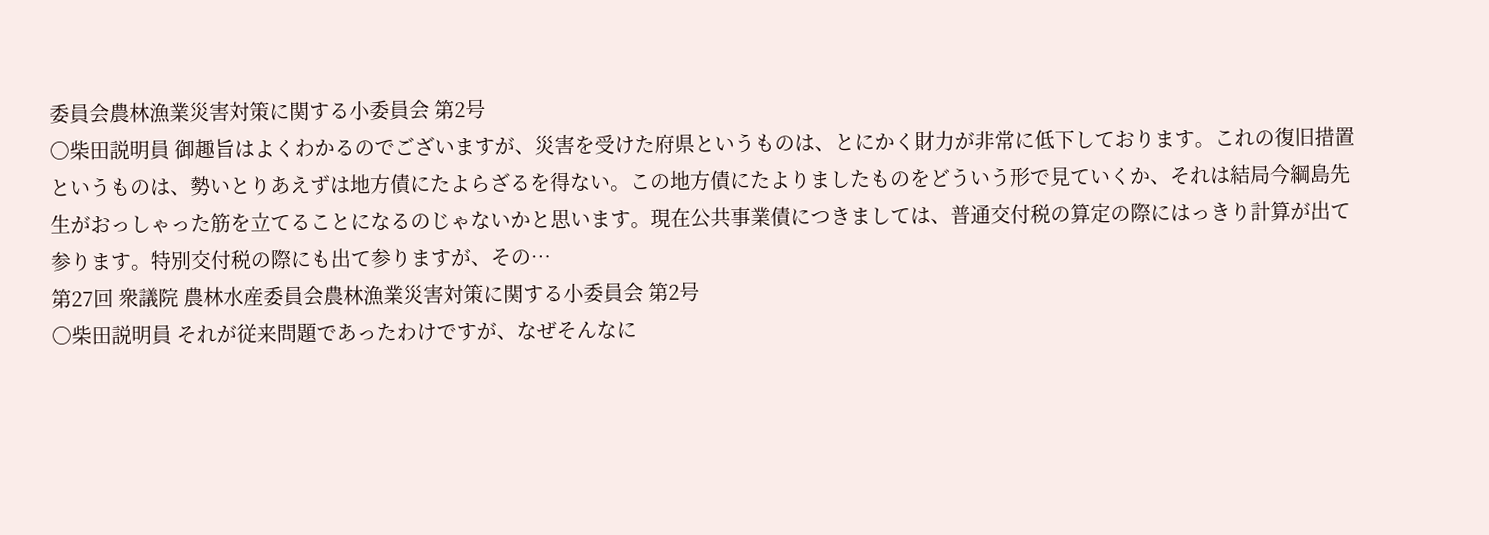委員会農林漁業災害対策に関する小委員会 第2号
○柴田説明員 御趣旨はよくわかるのでございますが、災害を受けた府県というものは、とにかく財力が非常に低下しております。これの復旧措置というものは、勢いとりあえずは地方債にたよらざるを得ない。この地方債にたよりましたものをどういう形で見ていくか、それは結局今綱島先生がおっしゃった筋を立てることになるのじゃないかと思います。現在公共事業債につきましては、普通交付税の算定の際にはっきり計算が出て参ります。特別交付税の際にも出て参りますが、その…
第27回 衆議院 農林水産委員会農林漁業災害対策に関する小委員会 第2号
○柴田説明員 それが従来問題であったわけですが、なぜそんなに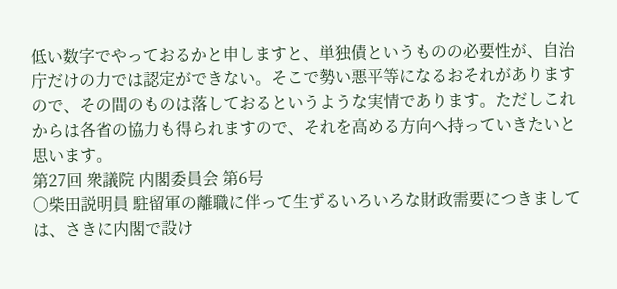低い数字でやっておるかと申しますと、単独債というものの必要性が、自治庁だけの力では認定ができない。そこで勢い悪平等になるおそれがありますので、その間のものは落しておるというような実情であります。ただしこれからは各省の協力も得られますので、それを高める方向へ持っていきたいと思います。
第27回 衆議院 内閣委員会 第6号
○柴田説明員 駐留軍の離職に伴って生ずるいろいろな財政需要につきましては、さきに内閣で設け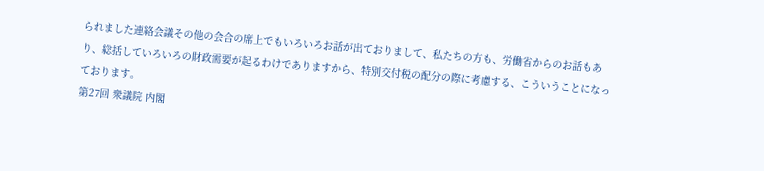られました連絡会議その他の会合の席上でもいろいろお話が出ておりまして、私たちの方も、労働省からのお話もあり、総括していろいろの財政需要が起るわけでありますから、特別交付税の配分の際に考慮する、こういうことになっております。
第27回 衆議院 内閣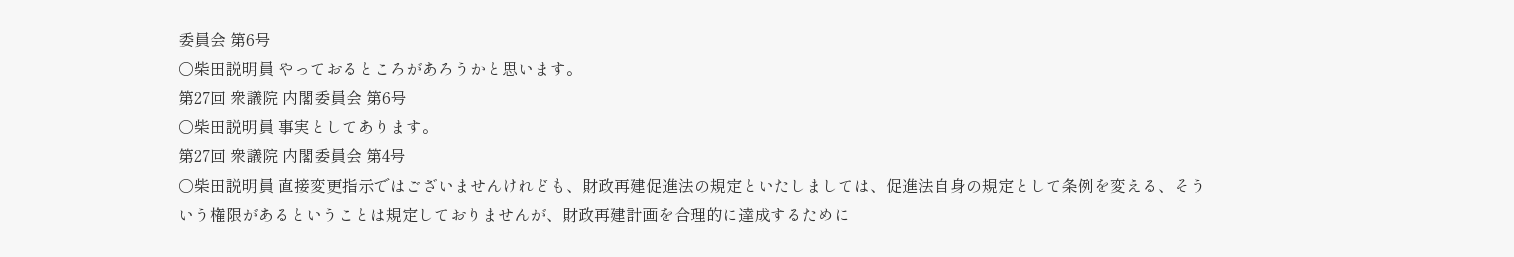委員会 第6号
○柴田説明員 やっておるところがあろうかと思います。
第27回 衆議院 内閣委員会 第6号
○柴田説明員 事実としてあります。
第27回 衆議院 内閣委員会 第4号
○柴田説明員 直接変更指示ではございませんけれども、財政再建促進法の規定といたしましては、促進法自身の規定として条例を変える、そういう権限があるということは規定しておりませんが、財政再建計画を合理的に達成するために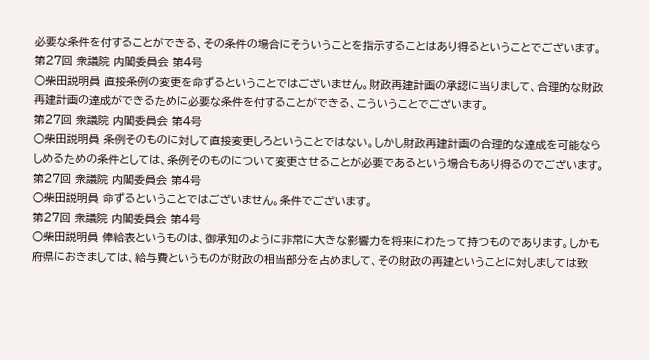必要な条件を付することができる、その条件の場合にそういうことを指示することはあり得るということでございます。
第27回 衆議院 内閣委員会 第4号
○柴田説明員 直接条例の変更を命ずるということではございません。財政再建計画の承認に当りまして、合理的な財政再建計画の達成ができるために必要な条件を付することができる、こういうことでございます。
第27回 衆議院 内閣委員会 第4号
○柴田説明員 条例そのものに対して直接変更しろということではない。しかし財政再建計画の合理的な達成を可能ならしめるための条件としては、条例そのものについて変更させることが必要であるという場合もあり得るのでございます。
第27回 衆議院 内閣委員会 第4号
○柴田説明員 命ずるということではございません。条件でございます。
第27回 衆議院 内閣委員会 第4号
○柴田説明員 俸給表というものは、御承知のように非常に大きな影響力を将来にわたって持つものであります。しかも府県におきましては、給与費というものが財政の相当部分を占めまして、その財政の再建ということに対しましては致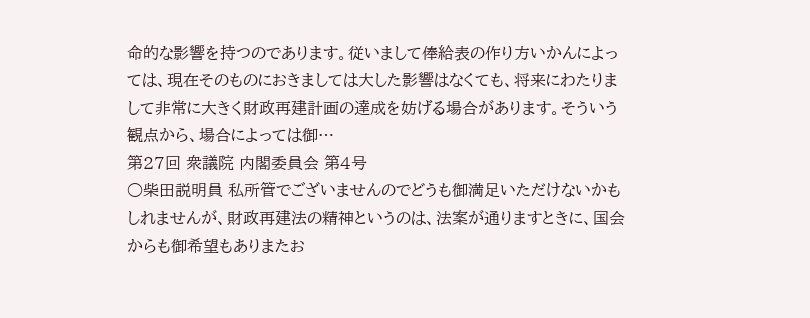命的な影響を持つのであります。従いまして俸給表の作り方いかんによっては、現在そのものにおきましては大した影響はなくても、将来にわたりまして非常に大きく財政再建計画の達成を妨げる場合があります。そういう観点から、場合によっては御…
第27回 衆議院 内閣委員会 第4号
○柴田説明員 私所管でございませんのでどうも御満足いただけないかもしれませんが、財政再建法の精神というのは、法案が通りますときに、国会からも御希望もありまたお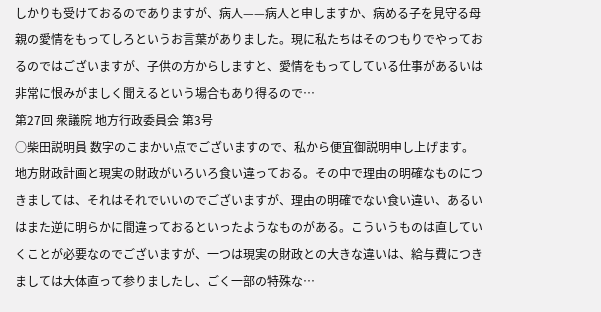しかりも受けておるのでありますが、病人——病人と申しますか、病める子を見守る母親の愛情をもってしろというお言葉がありました。現に私たちはそのつもりでやっておるのではございますが、子供の方からしますと、愛情をもってしている仕事があるいは非常に恨みがましく聞えるという場合もあり得るので…
第27回 衆議院 地方行政委員会 第3号
○柴田説明員 数字のこまかい点でございますので、私から便宜御説明申し上げます。 地方財政計画と現実の財政がいろいろ食い違っておる。その中で理由の明確なものにつきましては、それはそれでいいのでございますが、理由の明確でない食い違い、あるいはまた逆に明らかに間違っておるといったようなものがある。こういうものは直していくことが必要なのでございますが、一つは現実の財政との大きな違いは、給与費につきましては大体直って参りましたし、ごく一部の特殊な…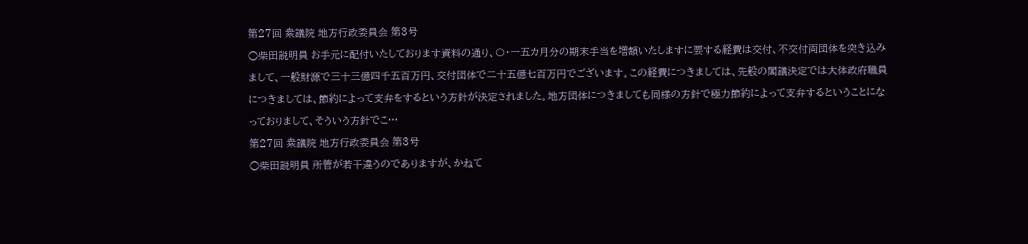第27回 衆議院 地方行政委員会 第3号
○柴田説明員 お手元に配付いたしております資料の通り、〇・一五カ月分の期末手当を増額いたしますに要する経費は交付、不交付両団体を突き込みまして、一般財源で三十三億四千五百万円、交付団体で二十五億七百万円でございます。この経費につきましては、先般の閣議決定では大体政府職員につきましては、節約によって支弁をするという方針が決定されました。地方団体につきましても同様の方針で極力節約によって支弁するということになっておりまして、そういう方針でこ…
第27回 衆議院 地方行政委員会 第3号
○柴田説明員 所管が若干違うのでありますが、かねて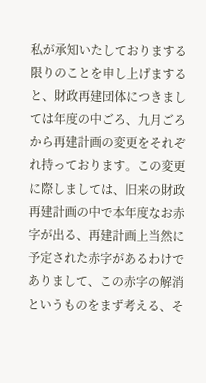私が承知いたしておりまする限りのことを申し上げますると、財政再建団体につきましては年度の中ごろ、九月ごろから再建計画の変更をそれぞれ持っております。この変更に際しましては、旧来の財政再建計画の中で本年度なお赤字が出る、再建計画上当然に予定された赤字があるわけでありまして、この赤字の解消というものをまず考える、そ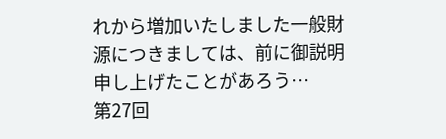れから増加いたしました一般財源につきましては、前に御説明申し上げたことがあろう…
第27回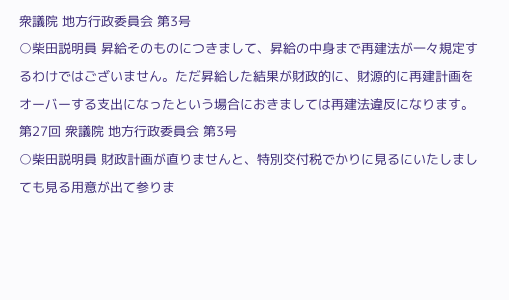衆議院 地方行政委員会 第3号
○柴田説明員 昇給そのものにつきまして、昇給の中身まで再建法が一々規定するわけではございません。ただ昇給した結果が財政的に、財源的に再建計画をオーバーする支出になったという場合におきましては再建法違反になります。
第27回 衆議院 地方行政委員会 第3号
○柴田説明員 財政計画が直りませんと、特別交付税でかりに見るにいたしましても見る用意が出て参りま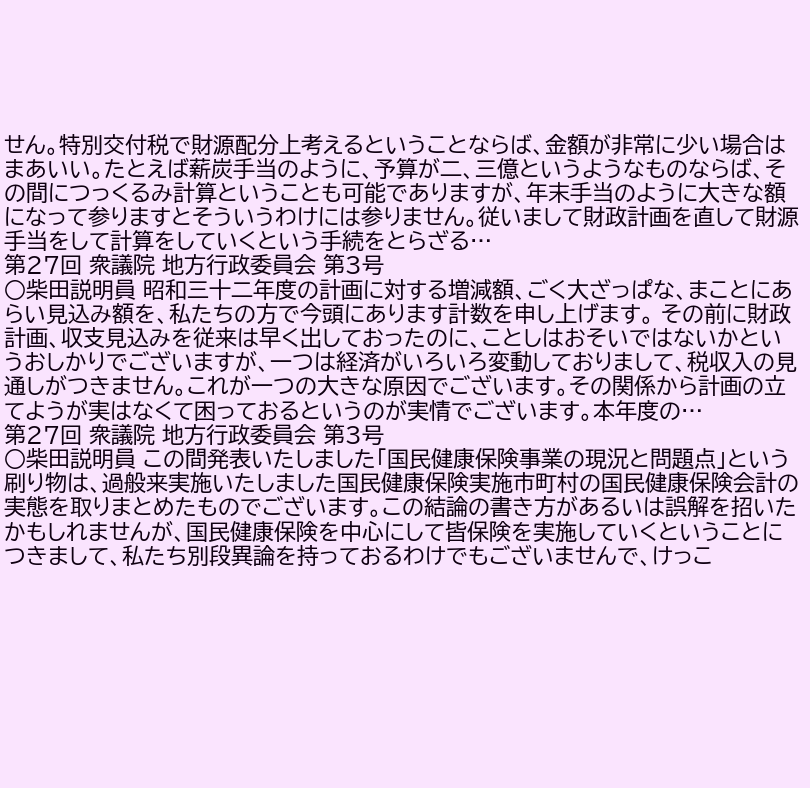せん。特別交付税で財源配分上考えるということならば、金額が非常に少い場合はまあいい。たとえば薪炭手当のように、予算が二、三億というようなものならば、その間につっくるみ計算ということも可能でありますが、年末手当のように大きな額になって参りますとそういうわけには参りません。従いまして財政計画を直して財源手当をして計算をしていくという手続をとらざる…
第27回 衆議院 地方行政委員会 第3号
○柴田説明員 昭和三十二年度の計画に対する増減額、ごく大ざっぱな、まことにあらい見込み額を、私たちの方で今頭にあります計数を申し上げます。 その前に財政計画、収支見込みを従来は早く出しておったのに、ことしはおそいではないかというおしかりでございますが、一つは経済がいろいろ変動しておりまして、税収入の見通しがつきません。これが一つの大きな原因でございます。その関係から計画の立てようが実はなくて困っておるというのが実情でございます。本年度の…
第27回 衆議院 地方行政委員会 第3号
○柴田説明員 この間発表いたしました「国民健康保険事業の現況と問題点」という刷り物は、過般来実施いたしました国民健康保険実施市町村の国民健康保険会計の実態を取りまとめたものでございます。この結論の書き方があるいは誤解を招いたかもしれませんが、国民健康保険を中心にして皆保険を実施していくということにつきまして、私たち別段異論を持っておるわけでもございませんで、けっこ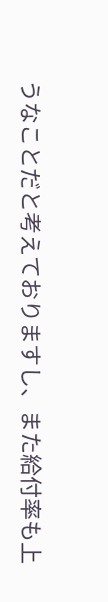うなことだと考えておりますし、また給付率も上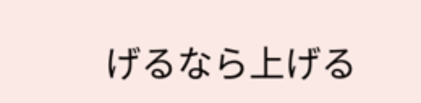げるなら上げる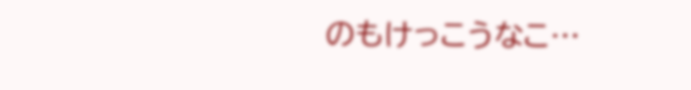のもけっこうなこ…